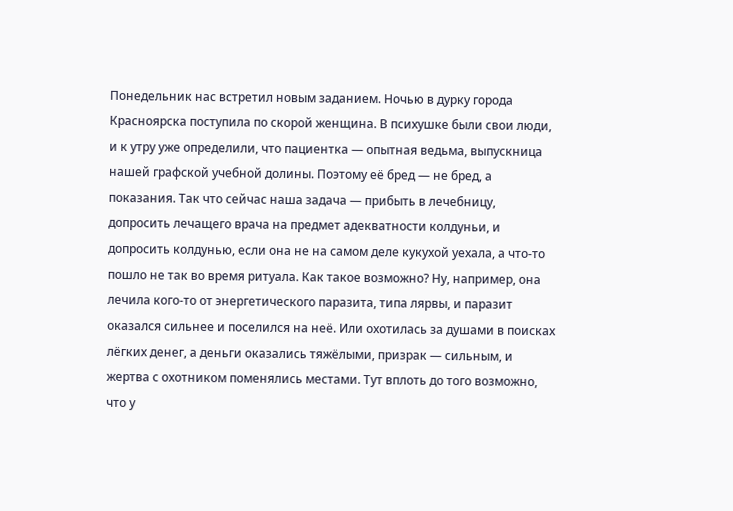Понедельник нас встретил новым заданием. Ночью в дурку города Красноярска поступила по скорой женщина. В психушке были свои люди, и к утру уже определили, что пациентка — опытная ведьма, выпускница нашей графской учебной долины. Поэтому её бред — не бред, а показания. Так что сейчас наша задача — прибыть в лечебницу, допросить лечащего врача на предмет адекватности колдуньи, и допросить колдунью, если она не на самом деле кукухой уехала, а что-то пошло не так во время ритуала. Как такое возможно? Ну, например, она лечила кого-то от энергетического паразита, типа лярвы, и паразит оказался сильнее и поселился на неё. Или охотилась за душами в поисках лёгких денег, а деньги оказались тяжёлыми, призрак — сильным, и жертва с охотником поменялись местами. Тут вплоть до того возможно, что у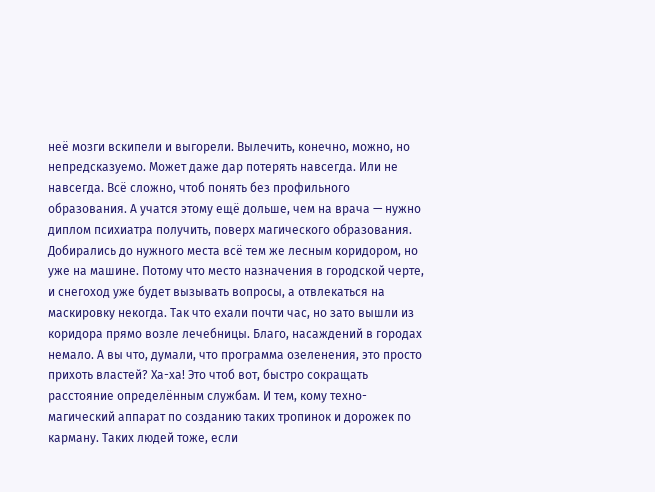неё мозги вскипели и выгорели. Вылечить, конечно, можно, но непредсказуемо. Может даже дар потерять навсегда. Или не навсегда. Всё сложно, чтоб понять без профильного образования. А учатся этому ещё дольше, чем на врача — нужно диплом психиатра получить, поверх магического образования.
Добирались до нужного места всё тем же лесным коридором, но уже на машине. Потому что место назначения в городской черте, и снегоход уже будет вызывать вопросы, а отвлекаться на маскировку некогда. Так что ехали почти час, но зато вышли из коридора прямо возле лечебницы. Благо, насаждений в городах немало. А вы что, думали, что программа озеленения, это просто прихоть властей? Ха-ха! Это чтоб вот, быстро сокращать расстояние определённым службам. И тем, кому техно-магический аппарат по созданию таких тропинок и дорожек по карману. Таких людей тоже, если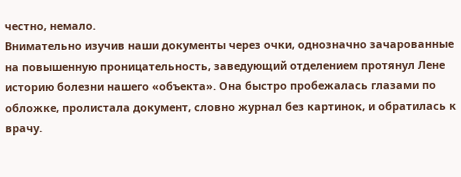честно, немало.
Внимательно изучив наши документы через очки, однозначно зачарованные на повышенную проницательность, заведующий отделением протянул Лене историю болезни нашего «объекта». Она быстро пробежалась глазами по обложке, пролистала документ, словно журнал без картинок, и обратилась к врачу.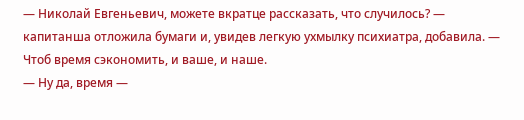— Николай Евгеньевич, можете вкратце рассказать, что случилось? — капитанша отложила бумаги и, увидев легкую ухмылку психиатра, добавила. — Чтоб время сэкономить, и ваше, и наше.
— Ну да, время —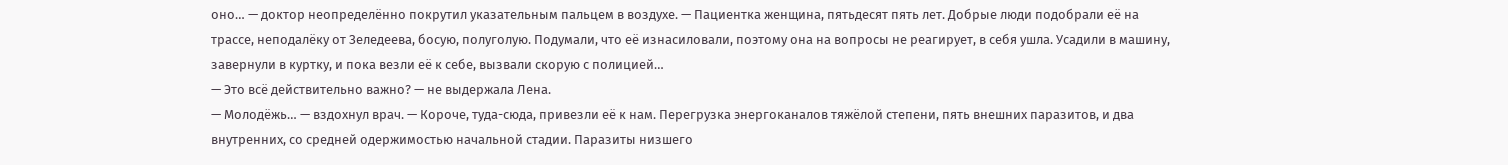оно… — доктор неопределённо покрутил указательным пальцем в воздухе. — Пациентка женщина, пятьдесят пять лет. Добрые люди подобрали её на трассе, неподалёку от Зеледеева, босую, полуголую. Подумали, что её изнасиловали, поэтому она на вопросы не реагирует, в себя ушла. Усадили в машину, завернули в куртку, и пока везли её к себе, вызвали скорую с полицией…
— Это всё действительно важно? — не выдержала Лена.
— Молодёжь… — вздохнул врач. — Короче, туда-сюда, привезли её к нам. Перегрузка энергоканалов тяжёлой степени, пять внешних паразитов, и два внутренних, со средней одержимостью начальной стадии. Паразиты низшего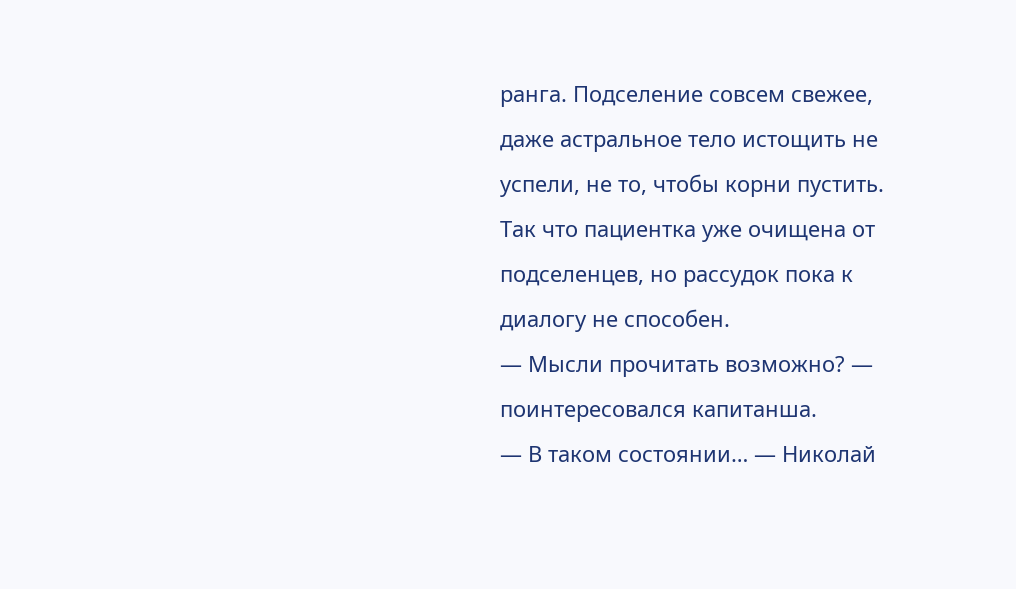ранга. Подселение совсем свежее, даже астральное тело истощить не успели, не то, чтобы корни пустить. Так что пациентка уже очищена от подселенцев, но рассудок пока к диалогу не способен.
— Мысли прочитать возможно? — поинтересовался капитанша.
— В таком состоянии… — Николай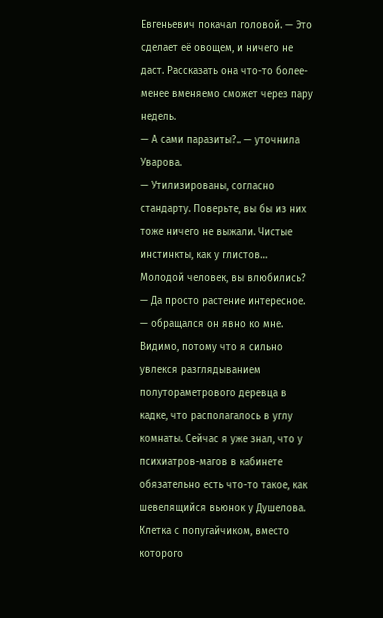Евгеньевич покачал головой. — Это сделает её овощем, и ничего не даст. Рассказать она что-то более-менее вменяемо сможет через пару недель.
— А сами паразиты?.. — уточнила Уварова.
— Утилизированы, согласно стандарту. Поверьте, вы бы из них тоже ничего не выжали. Чистые инстинкты, как у глистов… Молодой человек, вы влюбились?
— Да просто растение интересное. — обращался он явно ко мне. Видимо, потому что я сильно увлекся разглядыванием полутораметрового деревца в кадке, что располагалось в углу комнаты. Сейчас я уже знал, что у психиатров-магов в кабинете обязательно есть что-то такое, как шевелящийся вьюнок у Душелова. Клетка с попугайчиком, вместо которого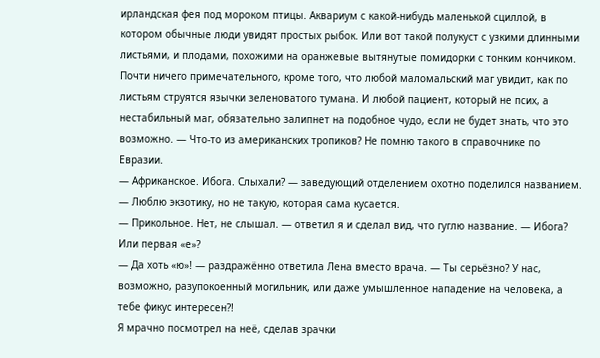ирландская фея под мороком птицы. Аквариум с какой-нибудь маленькой сциллой, в котором обычные люди увидят простых рыбок. Или вот такой полукуст с узкими длинными листьями, и плодами, похожими на оранжевые вытянутые помидорки с тонким кончиком. Почти ничего примечательного, кроме того, что любой маломальский маг увидит, как по листьям струятся язычки зеленоватого тумана. И любой пациент, который не псих, а нестабильный маг, обязательно залипнет на подобное чудо, если не будет знать, что это возможно. — Что-то из американских тропиков? Не помню такого в справочнике по Евразии.
— Африканское. Ибога. Слыхали? — заведующий отделением охотно поделился названием. — Люблю экзотику, но не такую, которая сама кусается.
— Прикольное. Нет, не слышал. — ответил я и сделал вид, что гуглю название. — Ибога? Или первая «е»?
— Да хоть «ю»! — раздражённо ответила Лена вместо врача. — Ты серьёзно? У нас, возможно, разупокоенный могильник, или даже умышленное нападение на человека, а тебе фикус интересен⁈
Я мрачно посмотрел на неё, сделав зрачки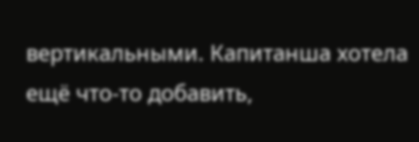вертикальными. Капитанша хотела ещё что-то добавить,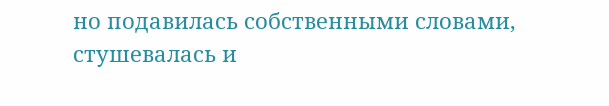но подавилась собственными словами, стушевалась и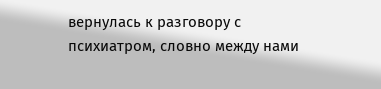вернулась к разговору с психиатром, словно между нами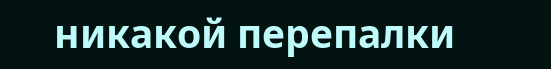никакой перепалки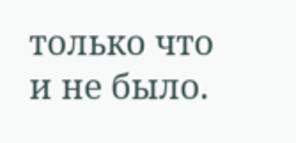только что и не было.